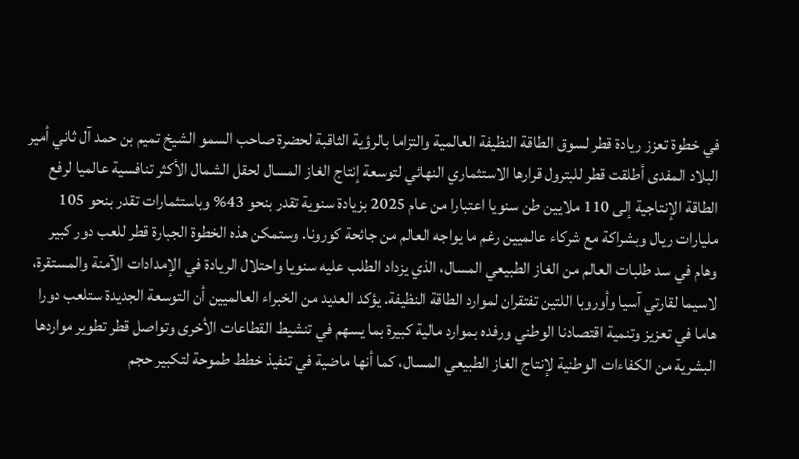في خطوة تعزز ريادة قطر لسوق الطاقة النظيفة العالمية والتزاما بالرؤية الثاقبة لحضرة صاحب السمو الشيخ تميم بن حمد آل ثاني أمير البلاد المفدى أطلقت قطر للبترول قرارها الاستثماري النهائي لتوسعة إنتاج الغاز المسال لحقل الشمال الأكثر تنافسية عالميا لرفع الطاقة الإنتاجية إلى 110 ملايين طن سنويا اعتبارا من عام 2025 بزيادة سنوية تقدر بنحو 43% وباستثمارات تقدر بنحو 105 مليارات ريال وبشراكة مع شركاء عالميين رغم ما يواجه العالم من جائحة كورونا. وستمكن هذه الخطوة الجبارة قطر للعب دور كبير وهام في سد طلبات العالم من الغاز الطبيعي المسال، الذي يزداد الطلب عليه سنويا واحتلال الريادة في الإمدادات الآمنة والمستقرة، لاسيما لقارتي آسيا وأوروبا اللتين تفتقران لموارد الطاقة النظيفة. يؤكد العديد من الخبراء العالميين أن التوسعة الجديدة ستلعب دورا هاما في تعزيز وتنمية اقتصادنا الوطني ورفده بموارد مالية كبيرة بما يسهم في تنشيط القطاعات الأخرى وتواصل قطر تطوير مواردها البشرية من الكفاءات الوطنية لإنتاج الغاز الطبيعي المسال، كما أنها ماضية في تنفيذ خطط طموحة لتكبير حجم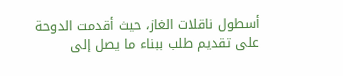أسطول ناقلات الغاز، حيث أقدمت الدوحة على تقديم طلب ببناء ما يصل إلى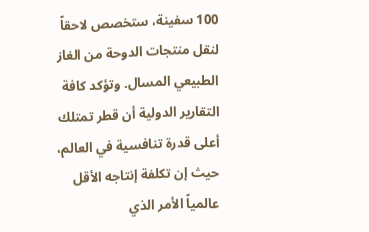100 سفينة، ستخصص لاحقاً لنقل منتجات الدوحة من الغاز الطبيعي المسال. وتؤكد كافة التقارير الدولية أن قطر تمتلك أعلى قدرة تنافسية في العالم، حيث إن تكلفة إنتاجه الأقل عالمياً الأمر الذي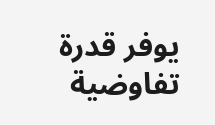يوفر قدرة تفاوضية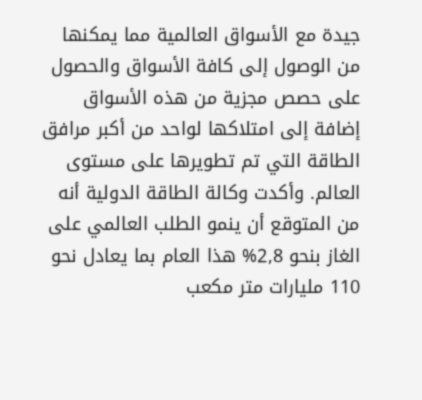جيدة مع الأسواق العالمية مما يمكنها من الوصول إلى كافة الأسواق والحصول على حصص مجزية من هذه الأسواق إضافة إلى امتلاكها لواحد من أكبر مرافق الطاقة التي تم تطويرها على مستوى العالم. وأكدت وكالة الطاقة الدولية أنه من المتوقع أن ينمو الطلب العالمي على الغاز بنحو 2,8% هذا العام بما يعادل نحو 110 مليارات متر مكعب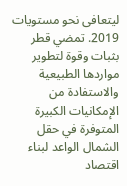ليتعافى نحو مستويات 2019. تمضي قطر بثبات وقوة لتطوير مواردها الطبيعية والاستفادة من الإمكانيات الكبيرة المتوفرة في حقل الشمال الواعد لبناء اقتصاد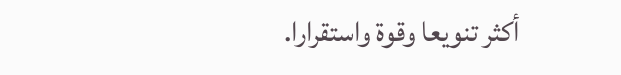أكثر تنويعا وقوة واستقرارا.